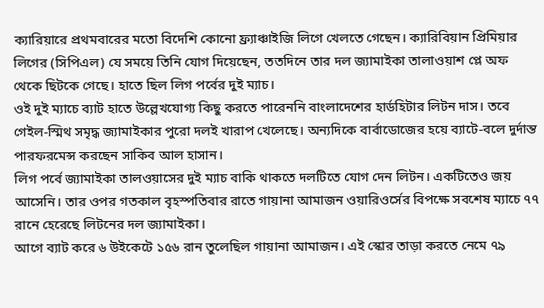ক্যারিয়ারে প্রথমবারের মতো বিদেশি কোনো ফ্র্যাঞ্চাইজি লিগে খেলতে গেছেন। ক্যারিবিয়ান প্রিমিয়ার লিগের (সিপিএল) যে সময়ে তিনি যোগ দিয়েছেন, ততদিনে তার দল জ্যামাইকা তালাওয়াশ প্লে অফ থেকে ছিটকে গেছে। হাতে ছিল লিগ পর্বের দুই ম্যাচ।
ওই দুই ম্যাচে ব্যাট হাতে উল্লেখযোগ্য কিছু করতে পারেননি বাংলাদেশের হার্ডহিটার লিটন দাস। তবে গেইল-স্মিথ সমৃদ্ধ জ্যামাইকার পুরো দলই খারাপ খেলেছে। অন্যদিকে বার্বাডোজের হয়ে ব্যাটে-বলে দুর্দান্ত পারফরমেন্স করছেন সাকিব আল হাসান।
লিগ পর্বে জ্যামাইকা তালওয়াসের দুই ম্যাচ বাকি থাকতে দলটিতে যোগ দেন লিটন। একটিতেও জয় আসেনি। তার ওপর গতকাল বৃহস্পতিবার রাতে গায়ানা আমাজন ওয়ারিওর্সের বিপক্ষে সবশেষ ম্যাচে ৭৭ রানে হেরেছে লিটনের দল জ্যামাইকা।
আগে ব্যাট করে ৬ উইকেটে ১৫৬ রান তুলেছিল গায়ানা আমাজন। এই স্কোর তাড়া করতে নেমে ৭৯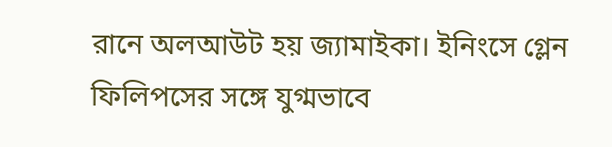রানে অলআউট হয় জ্যামাইকা। ইনিংসে গ্লেন ফিলিপসের সঙ্গে যুগ্মভাবে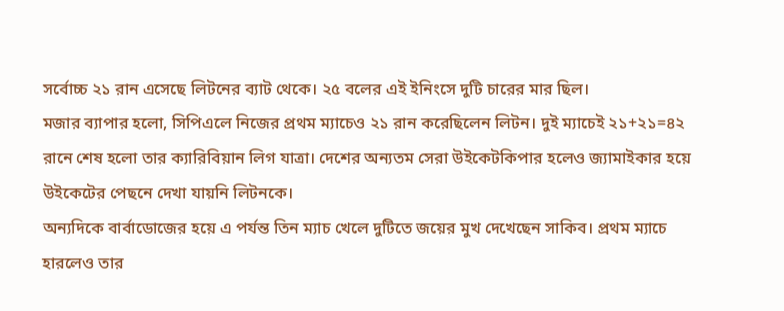সর্বোচ্চ ২১ রান এসেছে লিটনের ব্যাট থেকে। ২৫ বলের এই ইনিংসে দুটি চারের মার ছিল।
মজার ব্যাপার হলো, সিপিএলে নিজের প্রথম ম্যাচেও ২১ রান করেছিলেন লিটন। দুই ম্যাচেই ২১+২১=৪২ রানে শেষ হলো তার ক্যারিবিয়ান লিগ যাত্রা। দেশের অন্যতম সেরা উইকেটকিপার হলেও জ্যামাইকার হয়ে উইকেটের পেছনে দেখা যায়নি লিটনকে।
অন্যদিকে বার্বাডোজের হয়ে এ পর্যন্ত তিন ম্যাচ খেলে দুটিতে জয়ের মুখ দেখেছেন সাকিব। প্রথম ম্যাচে হারলেও তার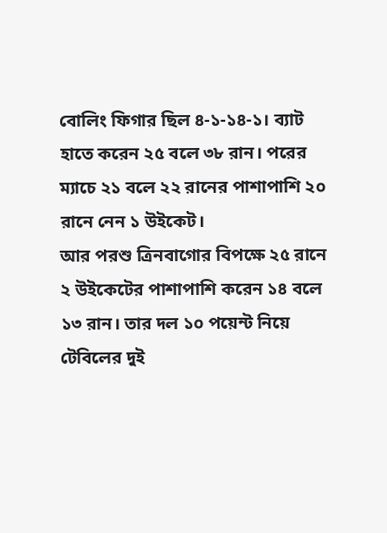বোলিং ফিগার ছিল ৪-১-১৪-১। ব্যাট হাতে করেন ২৫ বলে ৩৮ রান। পরের ম্যাচে ২১ বলে ২২ রানের পাশাপাশি ২০ রানে নেন ১ উইকেট।
আর পরশু ত্রিনবাগোর বিপক্ষে ২৫ রানে ২ উইকেটের পাশাপাশি করেন ১৪ বলে ১৩ রান। তার দল ১০ পয়েন্ট নিয়ে টেবিলের দুই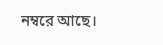নম্বরে আছে।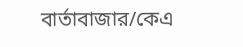বার্তাবাজার/কেএ